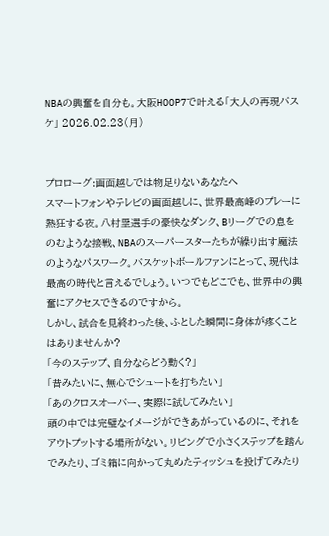NBAの興奮を自分も。大阪HOOP7で叶える「大人の再現バスケ」 2026.02.23(月)


プロローグ:画面越しでは物足りないあなたへ
スマートフォンやテレビの画面越しに、世界最高峰のプレーに熱狂する夜。八村塁選手の豪快なダンク、Bリーグでの息をのむような接戦、NBAのスーパースターたちが繰り出す魔法のようなパスワーク。バスケットボールファンにとって、現代は最高の時代と言えるでしょう。いつでもどこでも、世界中の興奮にアクセスできるのですから。
しかし、試合を見終わった後、ふとした瞬間に身体が疼くことはありませんか?
「今のステップ、自分ならどう動く?」
「昔みたいに、無心でシュートを打ちたい」
「あのクロスオーバー、実際に試してみたい」
頭の中では完璧なイメージができあがっているのに、それをアウトプットする場所がない。リビングで小さくステップを踏んでみたり、ゴミ箱に向かって丸めたティッシュを投げてみたり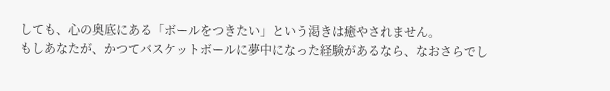しても、心の奥底にある「ボールをつきたい」という渇きは癒やされません。
もしあなたが、かつてバスケットボールに夢中になった経験があるなら、なおさらでし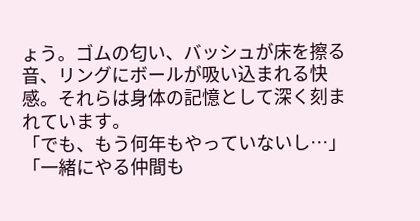ょう。ゴムの匂い、バッシュが床を擦る音、リングにボールが吸い込まれる快感。それらは身体の記憶として深く刻まれています。
「でも、もう何年もやっていないし…」
「一緒にやる仲間も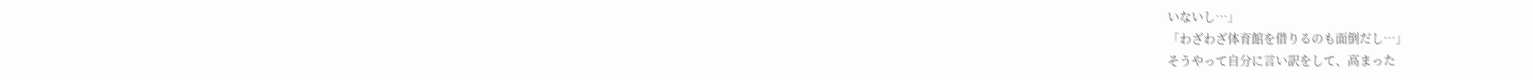いないし…」
「わざわざ体育館を借りるのも面倒だし…」
そうやって自分に言い訳をして、高まった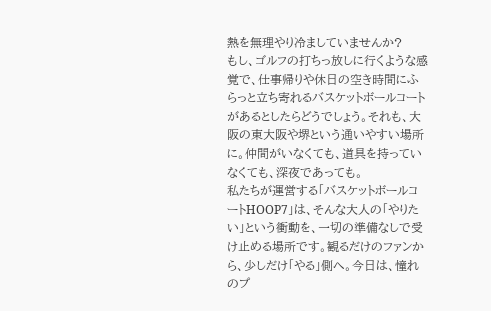熱を無理やり冷ましていませんか?
もし、ゴルフの打ちっ放しに行くような感覚で、仕事帰りや休日の空き時間にふらっと立ち寄れるバスケットボールコートがあるとしたらどうでしょう。それも、大阪の東大阪や堺という通いやすい場所に。仲間がいなくても、道具を持っていなくても、深夜であっても。
私たちが運営する「バスケットボールコートHOOP7」は、そんな大人の「やりたい」という衝動を、一切の準備なしで受け止める場所です。観るだけのファンから、少しだけ「やる」側へ。今日は、憧れのプ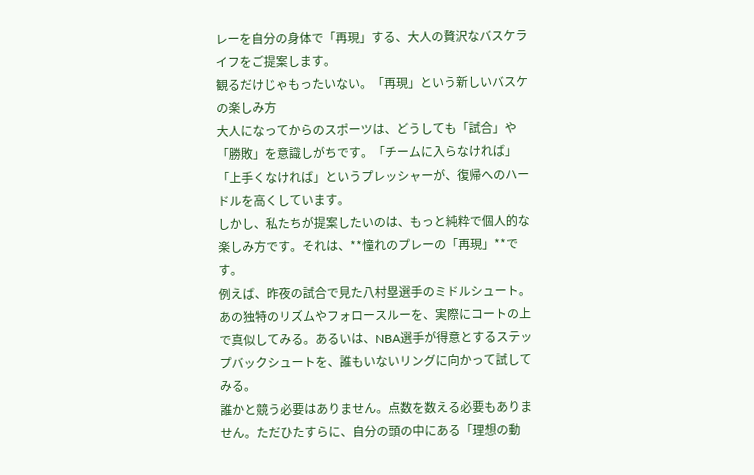レーを自分の身体で「再現」する、大人の贅沢なバスケライフをご提案します。
観るだけじゃもったいない。「再現」という新しいバスケの楽しみ方
大人になってからのスポーツは、どうしても「試合」や「勝敗」を意識しがちです。「チームに入らなければ」「上手くなければ」というプレッシャーが、復帰へのハードルを高くしています。
しかし、私たちが提案したいのは、もっと純粋で個人的な楽しみ方です。それは、**憧れのプレーの「再現」**です。
例えば、昨夜の試合で見た八村塁選手のミドルシュート。あの独特のリズムやフォロースルーを、実際にコートの上で真似してみる。あるいは、NBA選手が得意とするステップバックシュートを、誰もいないリングに向かって試してみる。
誰かと競う必要はありません。点数を数える必要もありません。ただひたすらに、自分の頭の中にある「理想の動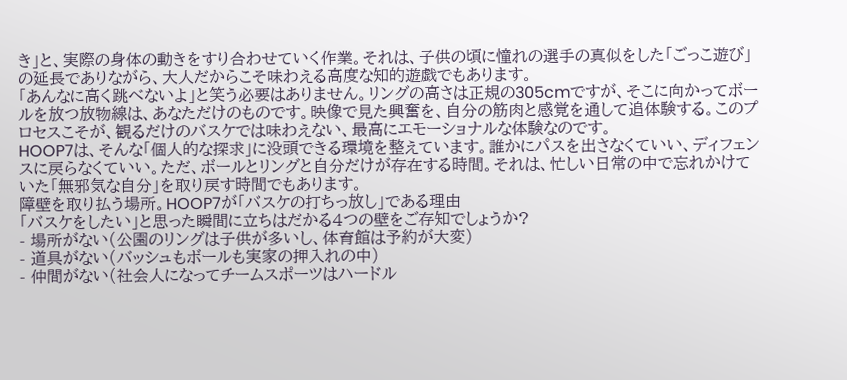き」と、実際の身体の動きをすり合わせていく作業。それは、子供の頃に憧れの選手の真似をした「ごっこ遊び」の延長でありながら、大人だからこそ味わえる高度な知的遊戯でもあります。
「あんなに高く跳べないよ」と笑う必要はありません。リングの高さは正規の305cmですが、そこに向かってボールを放つ放物線は、あなただけのものです。映像で見た興奮を、自分の筋肉と感覚を通して追体験する。このプロセスこそが、観るだけのバスケでは味わえない、最高にエモーショナルな体験なのです。
HOOP7は、そんな「個人的な探求」に没頭できる環境を整えています。誰かにパスを出さなくていい、ディフェンスに戻らなくていい。ただ、ボールとリングと自分だけが存在する時間。それは、忙しい日常の中で忘れかけていた「無邪気な自分」を取り戻す時間でもあります。
障壁を取り払う場所。HOOP7が「バスケの打ちっ放し」である理由
「バスケをしたい」と思った瞬間に立ちはだかる4つの壁をご存知でしょうか?
- 場所がない(公園のリングは子供が多いし、体育館は予約が大変)
- 道具がない(バッシュもボールも実家の押入れの中)
- 仲間がない(社会人になってチームスポーツはハードル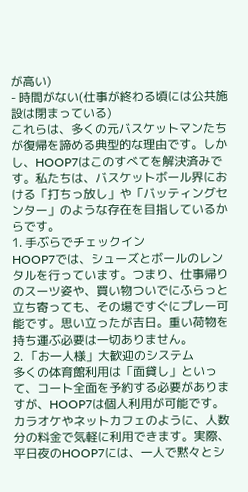が高い)
- 時間がない(仕事が終わる頃には公共施設は閉まっている)
これらは、多くの元バスケットマンたちが復帰を諦める典型的な理由です。しかし、HOOP7はこのすべてを解決済みです。私たちは、バスケットボール界における「打ちっ放し」や「バッティングセンター」のような存在を目指しているからです。
1. 手ぶらでチェックイン
HOOP7では、シューズとボールのレンタルを行っています。つまり、仕事帰りのスーツ姿や、買い物ついでにふらっと立ち寄っても、その場ですぐにプレー可能です。思い立ったが吉日。重い荷物を持ち運ぶ必要は一切ありません。
2. 「お一人様」大歓迎のシステム
多くの体育館利用は「面貸し」といって、コート全面を予約する必要がありますが、HOOP7は個人利用が可能です。カラオケやネットカフェのように、人数分の料金で気軽に利用できます。実際、平日夜のHOOP7には、一人で黙々とシ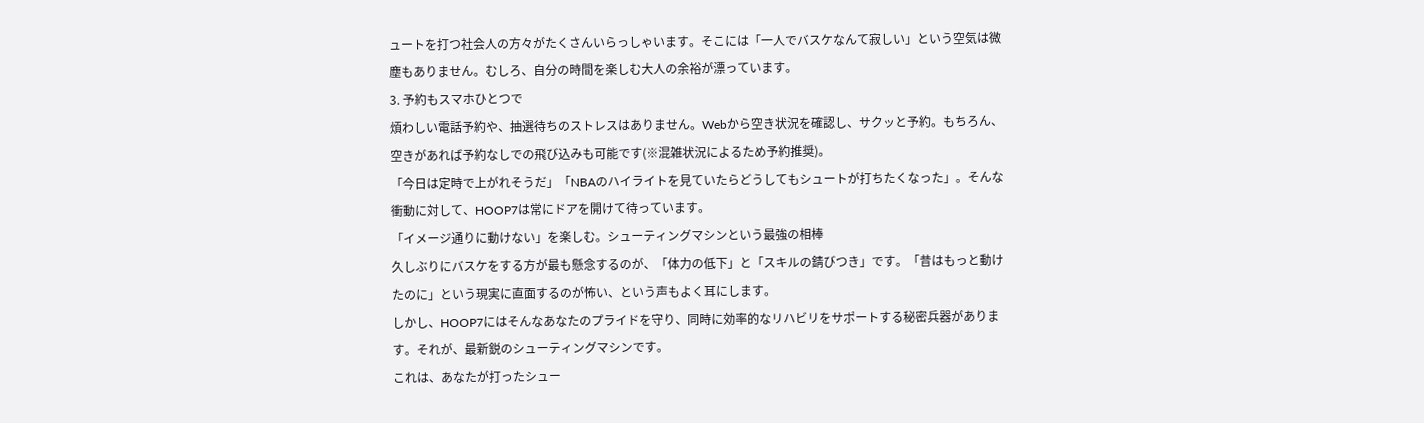ュートを打つ社会人の方々がたくさんいらっしゃいます。そこには「一人でバスケなんて寂しい」という空気は微塵もありません。むしろ、自分の時間を楽しむ大人の余裕が漂っています。
3. 予約もスマホひとつで
煩わしい電話予約や、抽選待ちのストレスはありません。Webから空き状況を確認し、サクッと予約。もちろん、空きがあれば予約なしでの飛び込みも可能です(※混雑状況によるため予約推奨)。
「今日は定時で上がれそうだ」「NBAのハイライトを見ていたらどうしてもシュートが打ちたくなった」。そんな衝動に対して、HOOP7は常にドアを開けて待っています。
「イメージ通りに動けない」を楽しむ。シューティングマシンという最強の相棒
久しぶりにバスケをする方が最も懸念するのが、「体力の低下」と「スキルの錆びつき」です。「昔はもっと動けたのに」という現実に直面するのが怖い、という声もよく耳にします。
しかし、HOOP7にはそんなあなたのプライドを守り、同時に効率的なリハビリをサポートする秘密兵器があります。それが、最新鋭のシューティングマシンです。
これは、あなたが打ったシュー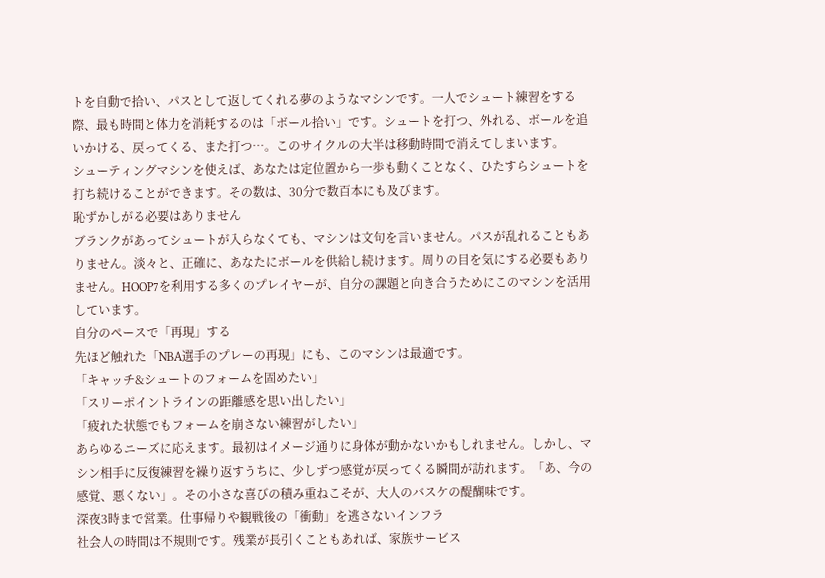トを自動で拾い、パスとして返してくれる夢のようなマシンです。一人でシュート練習をする際、最も時間と体力を消耗するのは「ボール拾い」です。シュートを打つ、外れる、ボールを追いかける、戻ってくる、また打つ…。このサイクルの大半は移動時間で消えてしまいます。
シューティングマシンを使えば、あなたは定位置から一歩も動くことなく、ひたすらシュートを打ち続けることができます。その数は、30分で数百本にも及びます。
恥ずかしがる必要はありません
ブランクがあってシュートが入らなくても、マシンは文句を言いません。パスが乱れることもありません。淡々と、正確に、あなたにボールを供給し続けます。周りの目を気にする必要もありません。HOOP7を利用する多くのプレイヤーが、自分の課題と向き合うためにこのマシンを活用しています。
自分のペースで「再現」する
先ほど触れた「NBA選手のプレーの再現」にも、このマシンは最適です。
「キャッチ&シュートのフォームを固めたい」
「スリーポイントラインの距離感を思い出したい」
「疲れた状態でもフォームを崩さない練習がしたい」
あらゆるニーズに応えます。最初はイメージ通りに身体が動かないかもしれません。しかし、マシン相手に反復練習を繰り返すうちに、少しずつ感覚が戻ってくる瞬間が訪れます。「あ、今の感覚、悪くない」。その小さな喜びの積み重ねこそが、大人のバスケの醍醐味です。
深夜3時まで営業。仕事帰りや観戦後の「衝動」を逃さないインフラ
社会人の時間は不規則です。残業が長引くこともあれば、家族サービス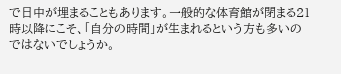で日中が埋まることもあります。一般的な体育館が閉まる21時以降にこそ、「自分の時間」が生まれるという方も多いのではないでしょうか。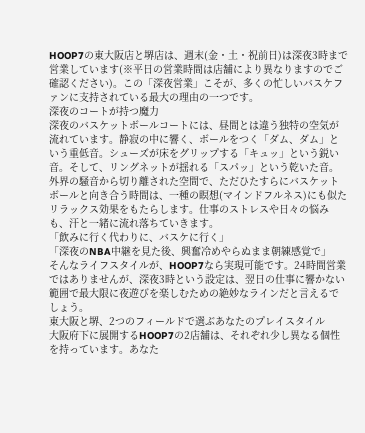HOOP7の東大阪店と堺店は、週末(金・土・祝前日)は深夜3時まで営業しています(※平日の営業時間は店舗により異なりますのでご確認ください)。この「深夜営業」こそが、多くの忙しいバスケファンに支持されている最大の理由の一つです。
深夜のコートが持つ魔力
深夜のバスケットボールコートには、昼間とは違う独特の空気が流れています。静寂の中に響く、ボールをつく「ダム、ダム」という重低音。シューズが床をグリップする「キュッ」という鋭い音。そして、リングネットが揺れる「スパッ」という乾いた音。
外界の騒音から切り離された空間で、ただひたすらにバスケットボールと向き合う時間は、一種の瞑想(マインドフルネス)にも似たリラックス効果をもたらします。仕事のストレスや日々の悩みも、汗と一緒に流れ落ちていきます。
「飲みに行く代わりに、バスケに行く」
「深夜のNBA中継を見た後、興奮冷めやらぬまま朝練感覚で」
そんなライフスタイルが、HOOP7なら実現可能です。24時間営業ではありませんが、深夜3時という設定は、翌日の仕事に響かない範囲で最大限に夜遊びを楽しむための絶妙なラインだと言えるでしょう。
東大阪と堺、2つのフィールドで選ぶあなたのプレイスタイル
大阪府下に展開するHOOP7の2店舗は、それぞれ少し異なる個性を持っています。あなた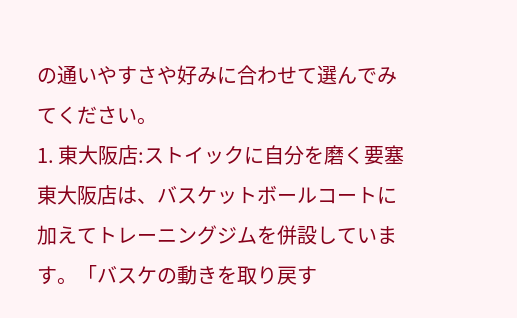の通いやすさや好みに合わせて選んでみてください。
1. 東大阪店:ストイックに自分を磨く要塞
東大阪店は、バスケットボールコートに加えてトレーニングジムを併設しています。「バスケの動きを取り戻す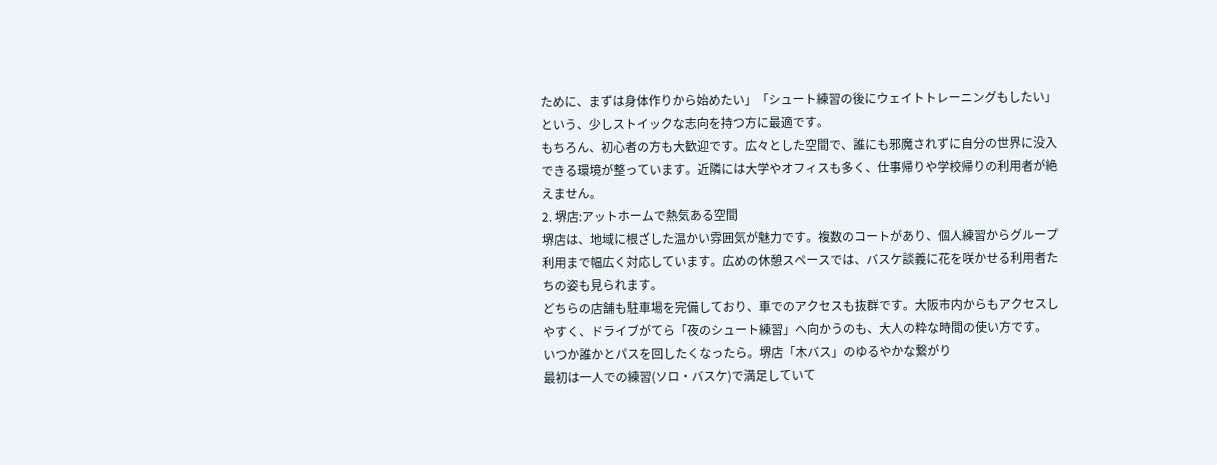ために、まずは身体作りから始めたい」「シュート練習の後にウェイトトレーニングもしたい」という、少しストイックな志向を持つ方に最適です。
もちろん、初心者の方も大歓迎です。広々とした空間で、誰にも邪魔されずに自分の世界に没入できる環境が整っています。近隣には大学やオフィスも多く、仕事帰りや学校帰りの利用者が絶えません。
2. 堺店:アットホームで熱気ある空間
堺店は、地域に根ざした温かい雰囲気が魅力です。複数のコートがあり、個人練習からグループ利用まで幅広く対応しています。広めの休憩スペースでは、バスケ談義に花を咲かせる利用者たちの姿も見られます。
どちらの店舗も駐車場を完備しており、車でのアクセスも抜群です。大阪市内からもアクセスしやすく、ドライブがてら「夜のシュート練習」へ向かうのも、大人の粋な時間の使い方です。
いつか誰かとパスを回したくなったら。堺店「木バス」のゆるやかな繋がり
最初は一人での練習(ソロ・バスケ)で満足していて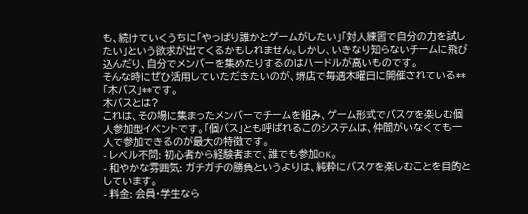も、続けていくうちに「やっぱり誰かとゲームがしたい」「対人練習で自分の力を試したい」という欲求が出てくるかもしれません。しかし、いきなり知らないチームに飛び込んだり、自分でメンバーを集めたりするのはハードルが高いものです。
そんな時にぜひ活用していただきたいのが、堺店で毎週木曜日に開催されている**「木バス」**です。
木バスとは?
これは、その場に集まったメンバーでチームを組み、ゲーム形式でバスケを楽しむ個人参加型イベントです。「個バス」とも呼ばれるこのシステムは、仲間がいなくても一人で参加できるのが最大の特徴です。
- レベル不問: 初心者から経験者まで、誰でも参加OK。
- 和やかな雰囲気: ガチガチの勝負というよりは、純粋にバスケを楽しむことを目的としています。
- 料金: 会員・学生なら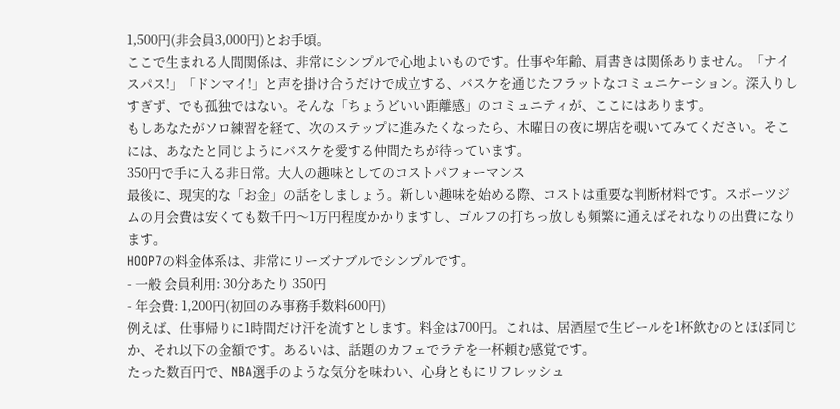1,500円(非会員3,000円)とお手頃。
ここで生まれる人間関係は、非常にシンプルで心地よいものです。仕事や年齢、肩書きは関係ありません。「ナイスパス!」「ドンマイ!」と声を掛け合うだけで成立する、バスケを通じたフラットなコミュニケーション。深入りしすぎず、でも孤独ではない。そんな「ちょうどいい距離感」のコミュニティが、ここにはあります。
もしあなたがソロ練習を経て、次のステップに進みたくなったら、木曜日の夜に堺店を覗いてみてください。そこには、あなたと同じようにバスケを愛する仲間たちが待っています。
350円で手に入る非日常。大人の趣味としてのコストパフォーマンス
最後に、現実的な「お金」の話をしましょう。新しい趣味を始める際、コストは重要な判断材料です。スポーツジムの月会費は安くても数千円〜1万円程度かかりますし、ゴルフの打ちっ放しも頻繁に通えばそれなりの出費になります。
HOOP7の料金体系は、非常にリーズナブルでシンプルです。
- 一般 会員利用: 30分あたり 350円
- 年会費: 1,200円(初回のみ事務手数料600円)
例えば、仕事帰りに1時間だけ汗を流すとします。料金は700円。これは、居酒屋で生ビールを1杯飲むのとほぼ同じか、それ以下の金額です。あるいは、話題のカフェでラテを一杯頼む感覚です。
たった数百円で、NBA選手のような気分を味わい、心身ともにリフレッシュ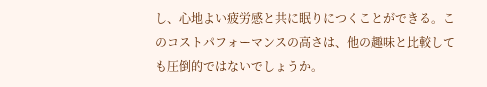し、心地よい疲労感と共に眠りにつくことができる。このコストパフォーマンスの高さは、他の趣味と比較しても圧倒的ではないでしょうか。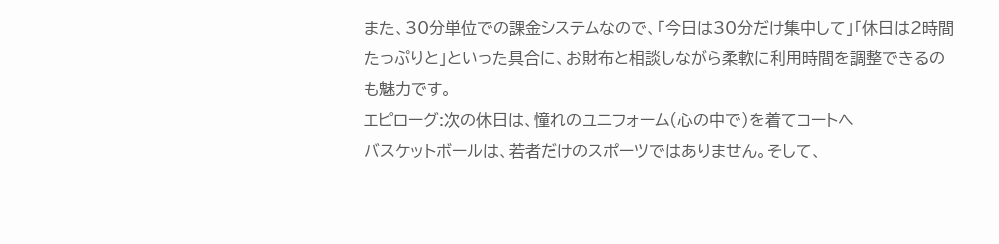また、30分単位での課金システムなので、「今日は30分だけ集中して」「休日は2時間たっぷりと」といった具合に、お財布と相談しながら柔軟に利用時間を調整できるのも魅力です。
エピローグ:次の休日は、憧れのユニフォーム(心の中で)を着てコートへ
バスケットボールは、若者だけのスポーツではありません。そして、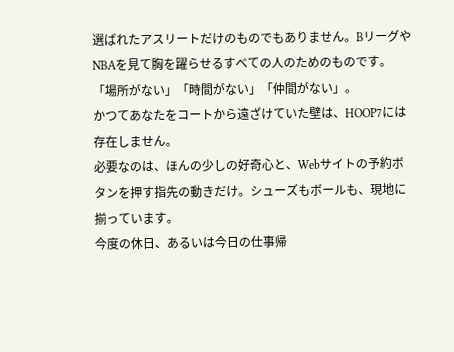選ばれたアスリートだけのものでもありません。BリーグやNBAを見て胸を躍らせるすべての人のためのものです。
「場所がない」「時間がない」「仲間がない」。
かつてあなたをコートから遠ざけていた壁は、HOOP7には存在しません。
必要なのは、ほんの少しの好奇心と、Webサイトの予約ボタンを押す指先の動きだけ。シューズもボールも、現地に揃っています。
今度の休日、あるいは今日の仕事帰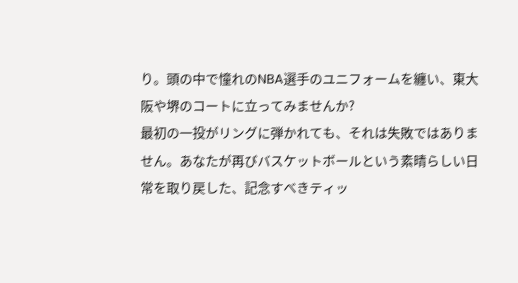り。頭の中で憧れのNBA選手のユニフォームを纏い、東大阪や堺のコートに立ってみませんか?
最初の一投がリングに弾かれても、それは失敗ではありません。あなたが再びバスケットボールという素晴らしい日常を取り戻した、記念すべきティッ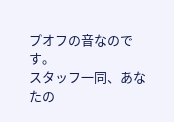プオフの音なのです。
スタッフ一同、あなたの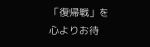「復帰戦」を心よりお待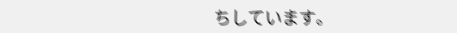ちしています。